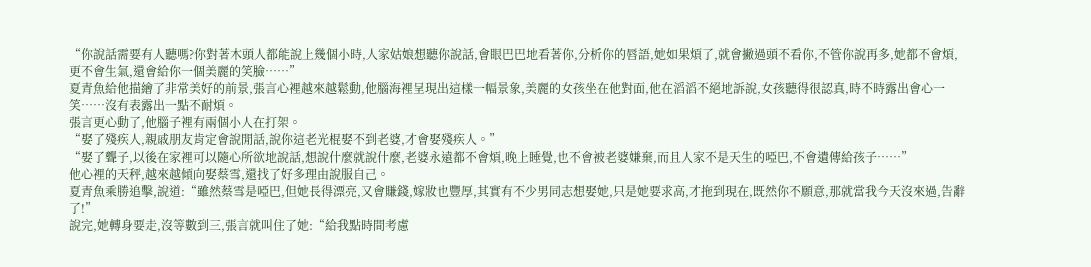“你說話需要有人聽嗎?你對著木頭人都能說上幾個小時,人家姑娘想聽你說話,會眼巴巴地看著你,分析你的唇語,她如果煩了,就會撇過頭不看你,不管你說再多,她都不會煩,更不會生氣,還會給你一個美麗的笑臉……”
夏青魚給他描繪了非常美好的前景,張言心裡越來越鬆動,他腦海裡呈現出這樣一幅景象,美麗的女孩坐在他對面,他在滔滔不絕地訴說,女孩聽得很認真,時不時露出會心一笑……沒有表露出一點不耐煩。
張言更心動了,他腦子裡有兩個小人在打架。
“娶了殘疾人,親戚朋友肯定會說閒話,說你這老光棍娶不到老婆,才會娶殘疾人。”
“娶了聾子,以後在家裡可以隨心所欲地說話,想說什麼就說什麼,老婆永遠都不會煩,晚上睡覺,也不會被老婆嫌棄,而且人家不是天生的啞巴,不會遺傳給孩子……”
他心裡的天秤,越來越傾向娶蔡雪,還找了好多理由說服自己。
夏青魚乘勝追擊,說道:“雖然蔡雪是啞巴,但她長得漂亮,又會賺錢,嫁妝也豐厚,其實有不少男同志想娶她,只是她要求高,才拖到現在,既然你不願意,那就當我今天沒來過,告辭了!”
說完,她轉身要走,沒等數到三,張言就叫住了她:“給我點時間考慮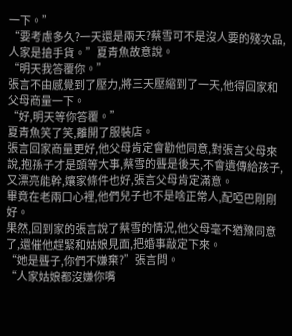一下。”
“要考慮多久?一天還是兩天?蔡雪可不是沒人要的殘次品,人家是搶手貨。”夏青魚故意說。
“明天我答覆你。”
張言不由感覺到了壓力,將三天壓縮到了一天,他得回家和父母商量一下。
“好,明天等你答覆。”
夏青魚笑了笑,離開了服裝店。
張言回家商量更好,他父母肯定會勸他同意,對張言父母來說,抱孫子才是頭等大事,蔡雪的聾是後天,不會遺傳給孩子,又漂亮能幹,孃家條件也好,張言父母肯定滿意。
畢竟在老兩口心裡,他們兒子也不是啥正常人,配啞巴剛剛好。
果然,回到家的張言說了蔡雪的情況,他父母毫不猶豫同意了,還催他趕緊和姑娘見面,把婚事敲定下來。
“她是聾子,你們不嫌棄?”張言問。
“人家姑娘都沒嫌你嘴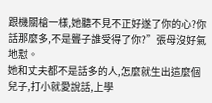跟機關槍一樣,她聽不見不正好遂了你的心?你話那麼多,不是聾子誰受得了你?”張母沒好氣地懟。
她和丈夫都不是話多的人,怎麼就生出這麼個兒子,打小就愛說話,上學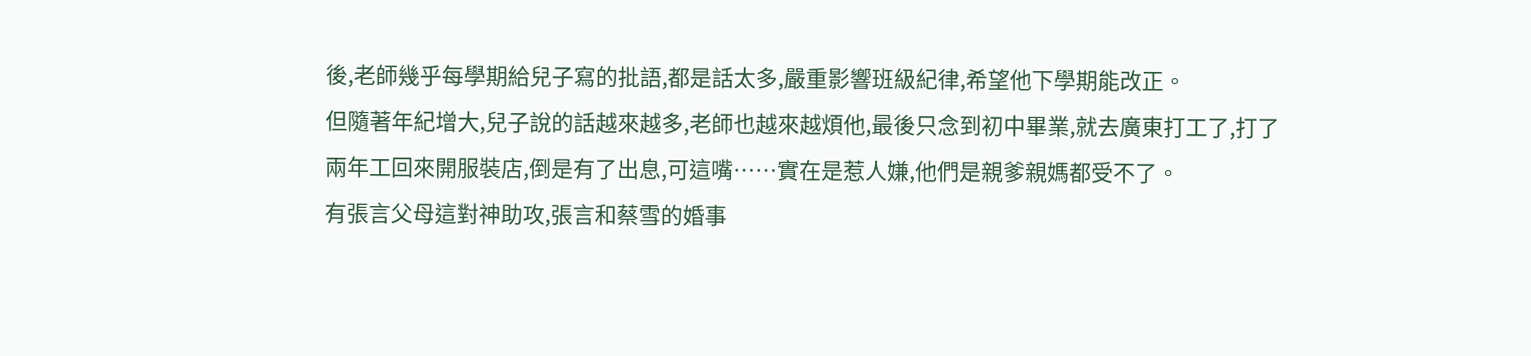後,老師幾乎每學期給兒子寫的批語,都是話太多,嚴重影響班級紀律,希望他下學期能改正。
但隨著年紀增大,兒子說的話越來越多,老師也越來越煩他,最後只念到初中畢業,就去廣東打工了,打了兩年工回來開服裝店,倒是有了出息,可這嘴……實在是惹人嫌,他們是親爹親媽都受不了。
有張言父母這對神助攻,張言和蔡雪的婚事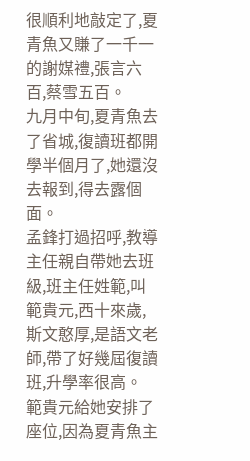很順利地敲定了,夏青魚又賺了一千一的謝媒禮,張言六百,蔡雪五百。
九月中旬,夏青魚去了省城,復讀班都開學半個月了,她還沒去報到,得去露個面。
孟鋒打過招呼,教導主任親自帶她去班級,班主任姓範,叫範貴元,西十來歲,斯文憨厚,是語文老師,帶了好幾屆復讀班,升學率很高。
範貴元給她安排了座位,因為夏青魚主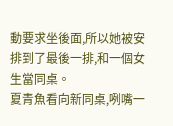動要求坐後面,所以她被安排到了最後一排,和一個女生當同桌。
夏青魚看向新同桌,咧嘴一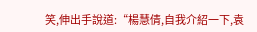笑,伸出手說道:“楊慧倩,自我介紹一下,袁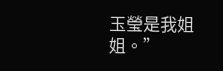玉瑩是我姐姐。”